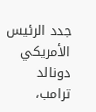جدد الرئيس الأمريكي دونالد
ترامب،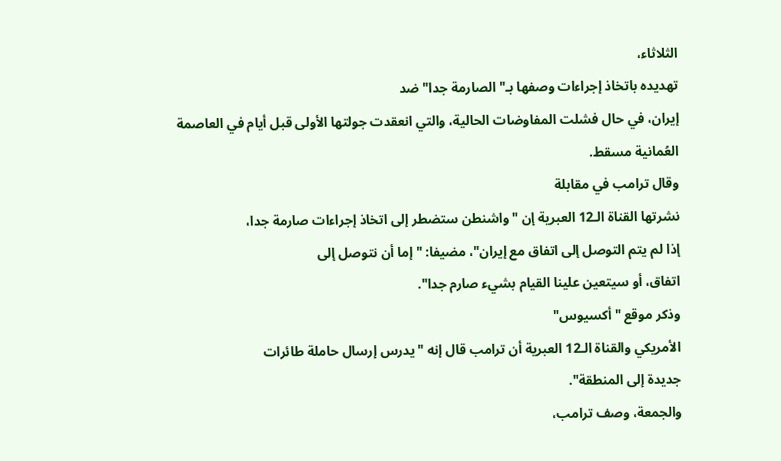الثلاثاء،
تهديده باتخاذ إجراءات وصفها بـ"الصارمة جدا" ضد
إيران، في حال فشلت المفاوضات الحالية، والتي انعقدت جولتها الأولى قبل أيام في العاصمة العُمانية مسقط.
وقال ترامب في مقابلة
نشرتها القناة الـ12 العبرية إن "واشنطن ستضطر إلى اتخاذ إجراءات صارمة جدا،
إذا لم يتم التوصل إلى اتفاق مع إيران"، مضيفا: "إما أن نتوصل إلى
اتفاق، أو سيتعين علينا القيام بشيء صارم جدا".
وذكر موقع "أكسيوس"
الأمريكي والقناة الـ12 العبرية أن ترامب قال إنه "يدرس إرسال حاملة طائرات
جديدة إلى المنطقة".
والجمعة، وصف ترامب،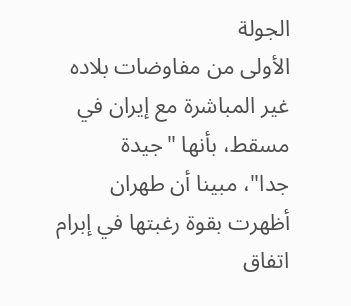الجولة
الأولى من مفاوضات بلاده غير المباشرة مع إيران في مسقط، بأنها "جيدة
جدا"، مبينا أن طهران أظهرت بقوة رغبتها في إبرام اتفاق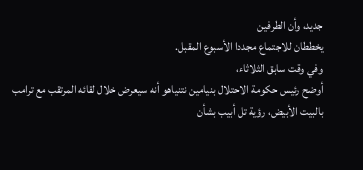جديد، وأن الطرفين
يخططان للاجتماع مجددا الأسبوع المقبل.
وفي وقت سابق الثلاثاء،
أوضح رئيس حكومة الاحتلال بنيامين نتنياهو أنه سيعرض خلال لقائه المرتقب مع ترامب
بالبيت الأبيض، رؤية تل أبيب بشأن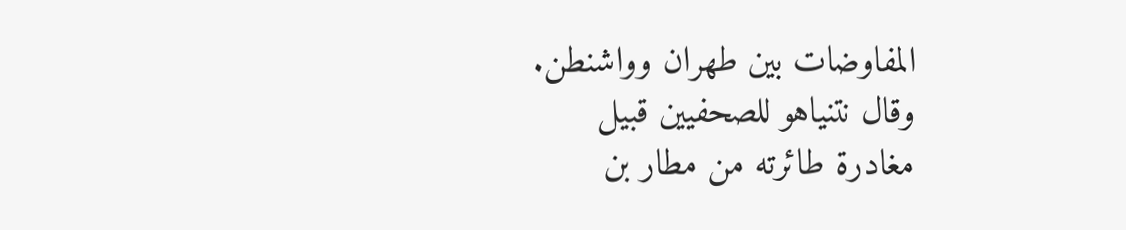المفاوضات بين طهران وواشنطن.
وقال نتنياهو للصحفيين قبيل
مغادرة طائرته من مطار بن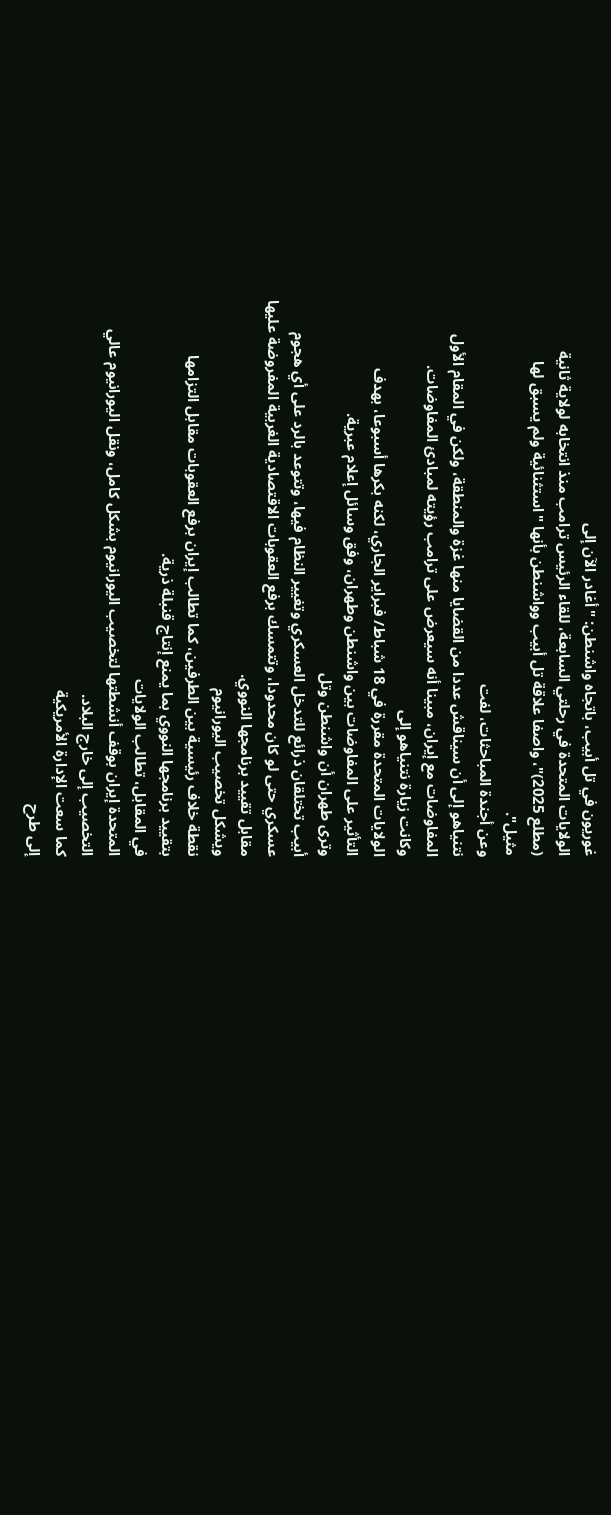غوريون في تل أبيب، باتجاه واشنطن: "أغادر الآن إلى
الولايات المتحدة في رحلتي السابعة، للقاء الرئيس ترامب منذ انتخابه لولاية ثانية
(مطلع 2025)"، واصفا علاقة تل أبيب وواشنطن بأنها "استثنائية ولم يسبق لها
مثيل".
وعن أجندة المباحثات، لفت
نتنياهو إلى أن سيناقش عددا من القضايا منها غزة والمنطقة، ولكن في المقام الأول
المفاوضات مع إيران، مبينا أنه سيعرض على ترامب رؤيته لمبادئ المفاوضات.
وكانت زيارة نتنياهو إلى
الولايات المتحدة مقررة في 18 شباط/ فبراير الجاري، لكنه بكرها أسبوعا، بهدف
التأثير على المفاوضات بين واشنطن وطهران، وفق وسائل إعلام عبرية.
وترى طهران أن واشنطن وتل
أبيب تختلقان ذرائع للتدخل العسكري وتغيير النظام فيها، وتتوعد بالرد على أي هجوم
عسكري حتى لو كان محدودا، وتتمسك برفع العقوبات الاقتصادية الغربية المفروضة عليها
مقابل تقييد برنامجها النووي.
ويشكل تخصيب اليورانيوم
نقطة خلاف رئيسية بين الطرفين، كما تطالب إيران برفع العقوبات مقابل التزامها
بتقييد برنامجها النووي بما يمنع إنتاج قنبلة ذرية.
في المقابل، تطالب الولايات
المتحدة إيران بوقف أنشطتها لتخصيب اليورانيوم بشكل كامل، ونقل اليورانيوم عالي
التخصيب إلى خارج البلاد.
كما سعت الإدارة الأمريكية
إلى طرح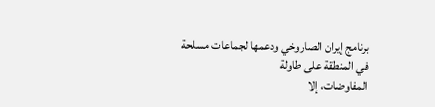برنامج إيران الصاروخي ودعمها لجماعات مسلحة في المنطقة على طاولة
المفاوضات، إلا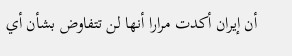أن إيران أكدت مرارا أنها لن تتفاوض بشأن أي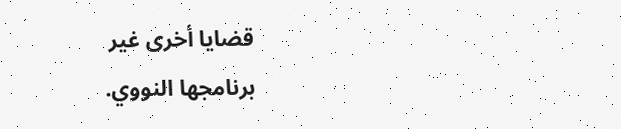قضايا أخرى غير
برنامجها النووي.